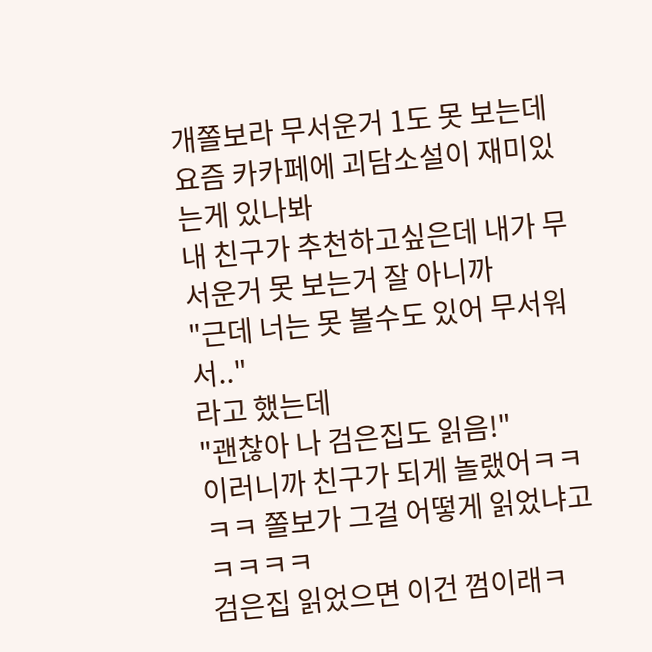개쫄보라 무서운거 1도 못 보는데
요즘 카카페에 괴담소설이 재미있는게 있나봐
내 친구가 추천하고싶은데 내가 무서운거 못 보는거 잘 아니까
"근데 너는 못 볼수도 있어 무서워서.."
라고 했는데
"괜찮아 나 검은집도 읽음!"
이러니까 친구가 되게 놀랬어ㅋㅋㅋㅋ 쫄보가 그걸 어떻게 읽었냐고ㅋㅋㅋㅋ
검은집 읽었으면 이건 껌이래ㅋ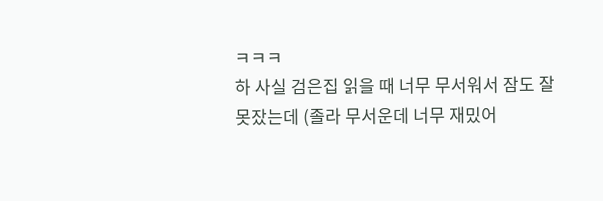ㅋㅋㅋ
하 사실 검은집 읽을 때 너무 무서워서 잠도 잘 못잤는데 (졸라 무서운데 너무 재밌어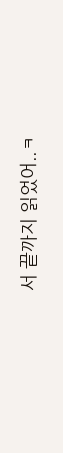서 끝까지 읽었어..ㅋ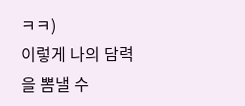ㅋㅋ)
이렇게 나의 담력을 뽐낼 수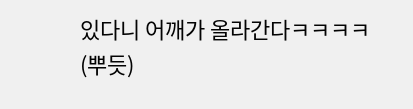있다니 어깨가 올라간다ㅋㅋㅋㅋ
(뿌듯)